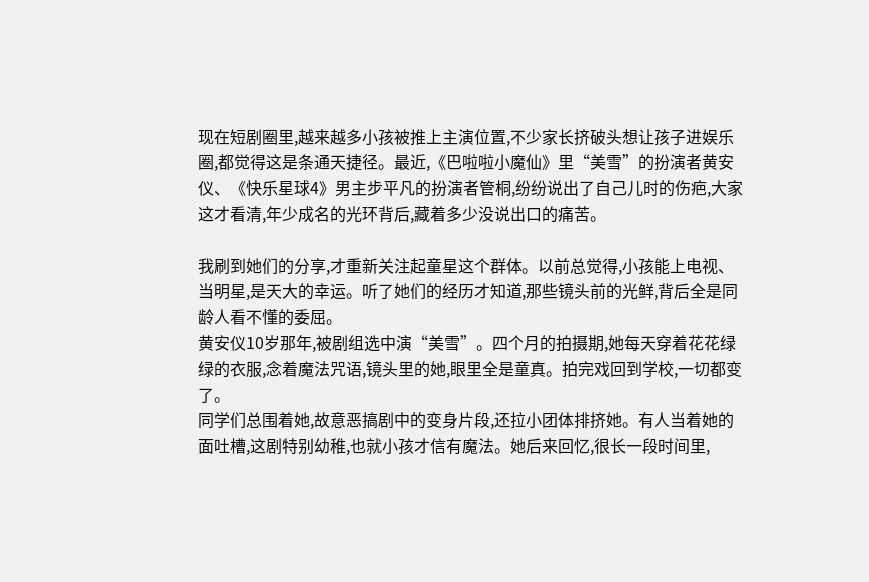现在短剧圈里,越来越多小孩被推上主演位置,不少家长挤破头想让孩子进娱乐圈,都觉得这是条通天捷径。最近,《巴啦啦小魔仙》里“美雪”的扮演者黄安仪、《快乐星球4》男主步平凡的扮演者管桐,纷纷说出了自己儿时的伤疤,大家这才看清,年少成名的光环背后,藏着多少没说出口的痛苦。

我刷到她们的分享,才重新关注起童星这个群体。以前总觉得,小孩能上电视、当明星,是天大的幸运。听了她们的经历才知道,那些镜头前的光鲜,背后全是同龄人看不懂的委屈。
黄安仪10岁那年,被剧组选中演“美雪”。四个月的拍摄期,她每天穿着花花绿绿的衣服,念着魔法咒语,镜头里的她,眼里全是童真。拍完戏回到学校,一切都变了。
同学们总围着她,故意恶搞剧中的变身片段,还拉小团体排挤她。有人当着她的面吐槽,这剧特别幼稚,也就小孩才信有魔法。她后来回忆,很长一段时间里,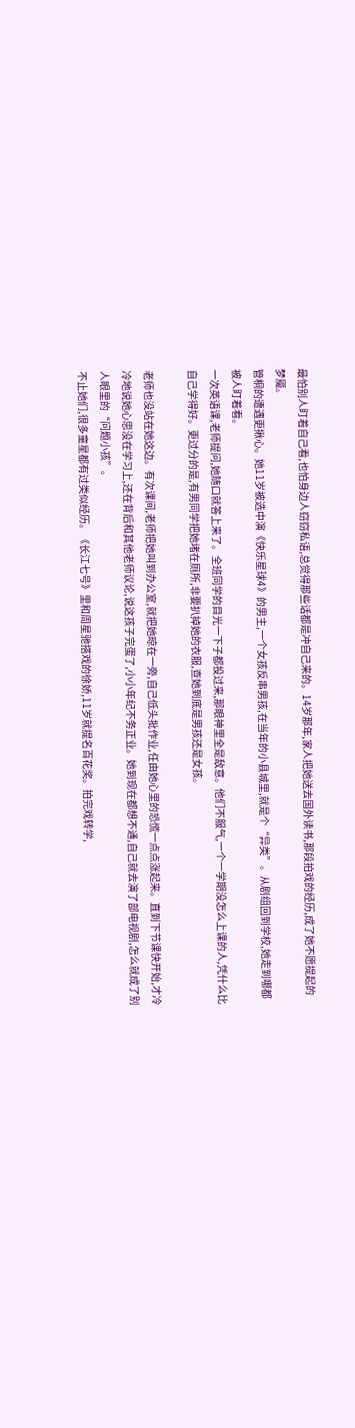最怕别人盯着自己看,也怕身边人窃窃私语,总觉得那些话都是冲自己来的。14岁那年,家人把她送去国外读书,那段拍戏的经历,成了她不愿提起的梦魇。
管桐的遭遇更揪心。她11岁被选中演《快乐星球4》的男主,一个女孩反串男孩,在当年的小县城里,就是个“异类”。从剧组回到学校,她走到哪都被人盯着看。
一次英语课,老师提问,她随口就答上来了。全班同学的目光一下子都投过来,那眼神里全是敌意。他们不服气,一个一学期没怎么上课的人,凭什么比自己学得好。更过分的是,有男同学把她堵在厕所,非要扒掉她的衣服,查她到底是男孩还是女孩。

老师也没站在她这边。有次课间,老师把她叫到办公室,就把她晾在一旁,自己低头批作业,任由她心里的恐慌一点点涨起来。直到下节课快开始,才冷冷地说她心思没在学习上,还在背后和其他老师议论,说这孩子完蛋了,小小年纪不务正业。她到现在都想不通,自己就去演了部电视剧,怎么就成了别人眼里的“问题小孩”。
不止她们,很多童星都有过类似经历。《长江七号》里和周星驰搭戏的徐娇,11岁就提名百花奖。拍完戏转学,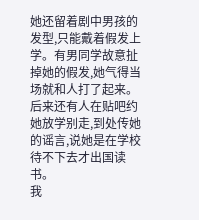她还留着剧中男孩的发型,只能戴着假发上学。有男同学故意扯掉她的假发,她气得当场就和人打了起来。后来还有人在贴吧约她放学别走,到处传她的谣言,说她是在学校待不下去才出国读书。
我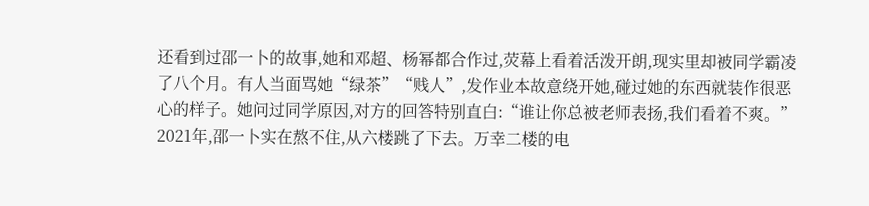还看到过邵一卜的故事,她和邓超、杨幂都合作过,荧幕上看着活泼开朗,现实里却被同学霸凌了八个月。有人当面骂她“绿茶”“贱人”,发作业本故意绕开她,碰过她的东西就装作很恶心的样子。她问过同学原因,对方的回答特别直白:“谁让你总被老师表扬,我们看着不爽。”
2021年,邵一卜实在熬不住,从六楼跳了下去。万幸二楼的电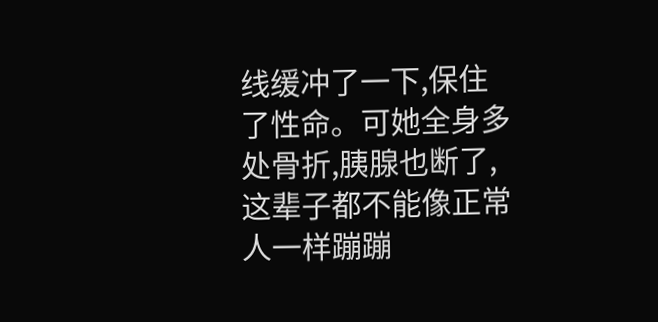线缓冲了一下,保住了性命。可她全身多处骨折,胰腺也断了,这辈子都不能像正常人一样蹦蹦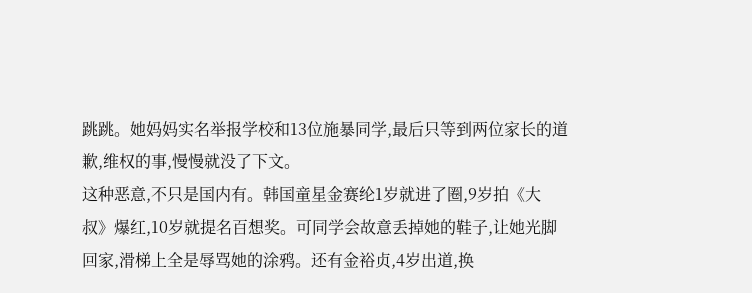跳跳。她妈妈实名举报学校和13位施暴同学,最后只等到两位家长的道歉,维权的事,慢慢就没了下文。
这种恶意,不只是国内有。韩国童星金赛纶1岁就进了圈,9岁拍《大叔》爆红,10岁就提名百想奖。可同学会故意丢掉她的鞋子,让她光脚回家,滑梯上全是辱骂她的涂鸦。还有金裕贞,4岁出道,换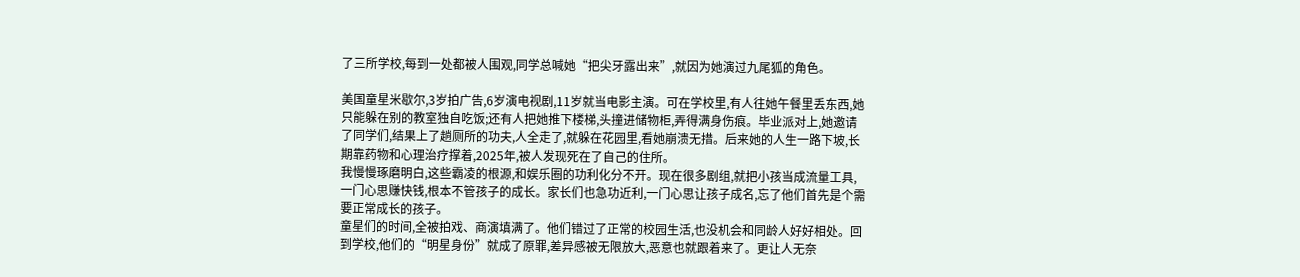了三所学校,每到一处都被人围观,同学总喊她“把尖牙露出来”,就因为她演过九尾狐的角色。

美国童星米歇尔,3岁拍广告,6岁演电视剧,11岁就当电影主演。可在学校里,有人往她午餐里丢东西,她只能躲在别的教室独自吃饭;还有人把她推下楼梯,头撞进储物柜,弄得满身伤痕。毕业派对上,她邀请了同学们,结果上了趟厕所的功夫,人全走了,就躲在花园里,看她崩溃无措。后来她的人生一路下坡,长期靠药物和心理治疗撑着,2025年,被人发现死在了自己的住所。
我慢慢琢磨明白,这些霸凌的根源,和娱乐圈的功利化分不开。现在很多剧组,就把小孩当成流量工具,一门心思赚快钱,根本不管孩子的成长。家长们也急功近利,一门心思让孩子成名,忘了他们首先是个需要正常成长的孩子。
童星们的时间,全被拍戏、商演填满了。他们错过了正常的校园生活,也没机会和同龄人好好相处。回到学校,他们的“明星身份”就成了原罪,差异感被无限放大,恶意也就跟着来了。更让人无奈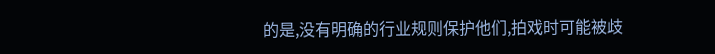的是,没有明确的行业规则保护他们,拍戏时可能被歧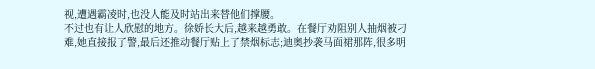视,遭遇霸凌时,也没人能及时站出来替他们撑腰。
不过也有让人欣慰的地方。徐娇长大后,越来越勇敢。在餐厅劝阻别人抽烟被刁难,她直接报了警,最后还推动餐厅贴上了禁烟标志;迪奥抄袭马面裙那阵,很多明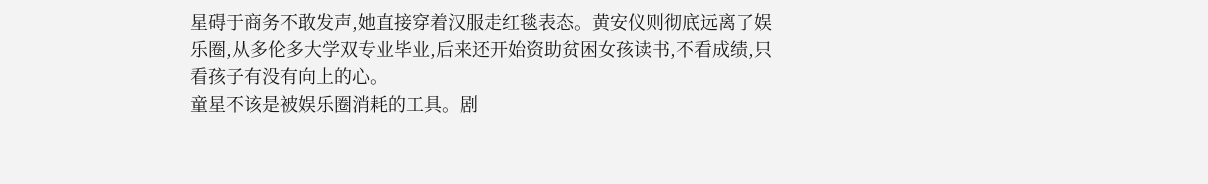星碍于商务不敢发声,她直接穿着汉服走红毯表态。黄安仪则彻底远离了娱乐圈,从多伦多大学双专业毕业,后来还开始资助贫困女孩读书,不看成绩,只看孩子有没有向上的心。
童星不该是被娱乐圈消耗的工具。剧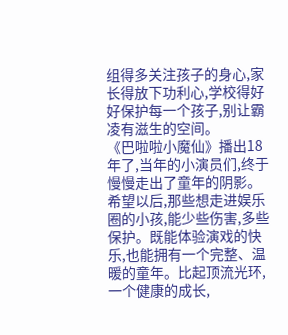组得多关注孩子的身心,家长得放下功利心,学校得好好保护每一个孩子,别让霸凌有滋生的空间。
《巴啦啦小魔仙》播出18年了,当年的小演员们,终于慢慢走出了童年的阴影。希望以后,那些想走进娱乐圈的小孩,能少些伤害,多些保护。既能体验演戏的快乐,也能拥有一个完整、温暖的童年。比起顶流光环,一个健康的成长,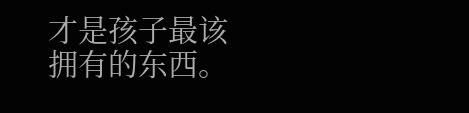才是孩子最该拥有的东西。